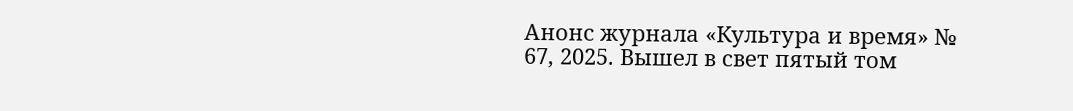Анонс журнала «Культура и время» № 67, 2025. Вышел в свет пятый том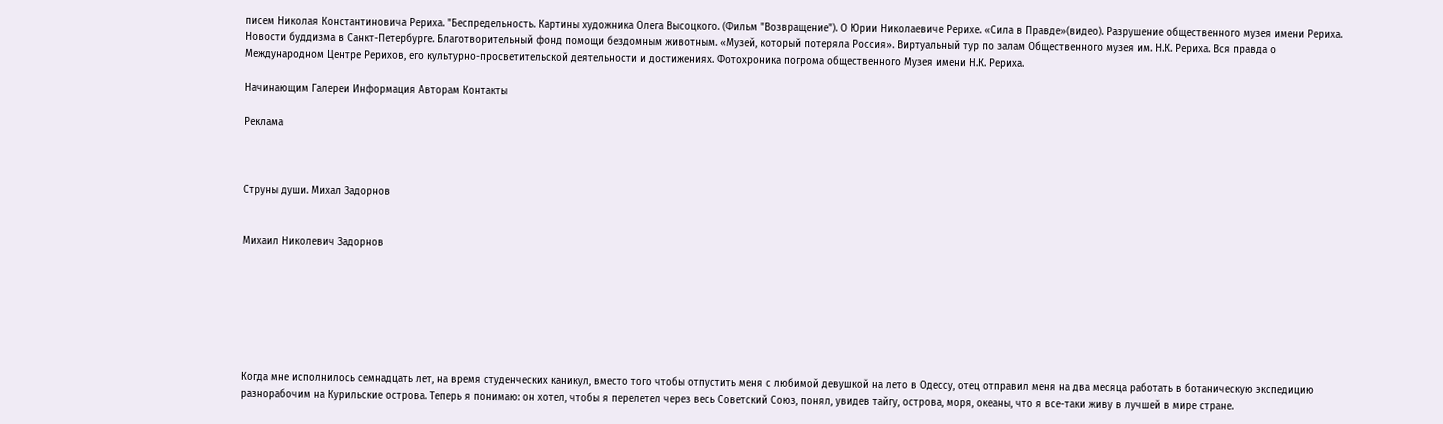писем Николая Константиновича Рериха. "Беспредельность. Картины художника Олега Высоцкого. (Фильм "Возвращение"). О Юрии Николаевиче Рерихе. «Сила в Правде»(видео). Разрушение общественного музея имени Рериха. Новости буддизма в Санкт-Петербурге. Благотворительный фонд помощи бездомным животным. «Музей, который потеряла Россия». Виртуальный тур по залам Общественного музея им. Н.К. Рериха. Вся правда о Международном Центре Рерихов, его культурно-просветительской деятельности и достижениях. Фотохроника погрома общественного Музея имени Н.К. Рериха.

Начинающим Галереи Информация Авторам Контакты

Реклама



Струны души. Михал Задорнов


Михаил Николевич Задорнов







Когда мне исполнилось семнадцать лет, на время студенческих каникул, вместо того чтобы отпустить меня с любимой девушкой на лето в Одессу, отец отправил меня на два месяца работать в ботаническую экспедицию разнорабочим на Курильские острова. Теперь я понимаю: он хотел, чтобы я перелетел через весь Советский Союз, понял, увидев тайгу, острова, моря, океаны, что я все-таки живу в лучшей в мире стране.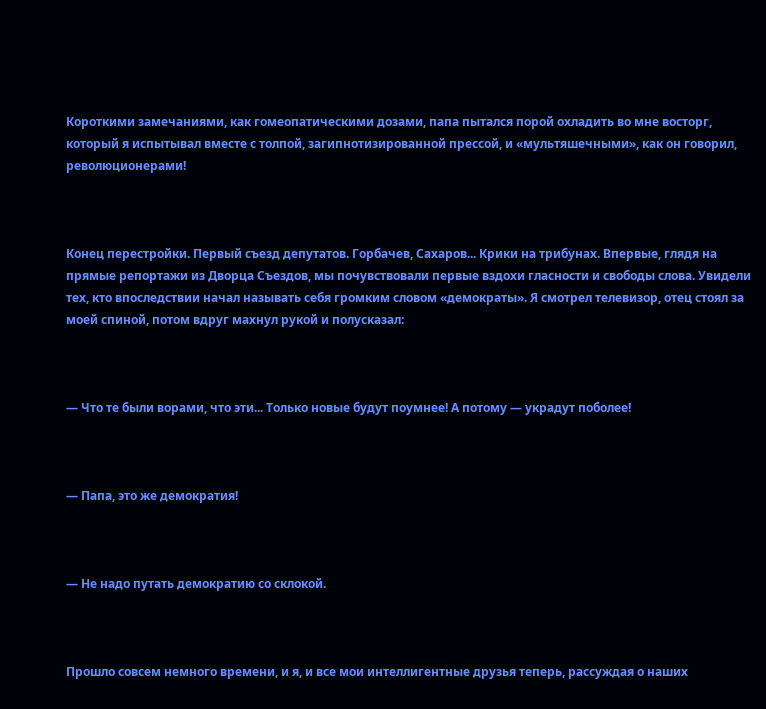Короткими замечаниями, как гомеопатическими дозами, папа пытался порой охладить во мне восторг, который я испытывал вместе с толпой, загипнотизированной прессой, и «мультяшечными», как он говорил, революционерами!



Конец перестройки. Первый съезд депутатов. Горбачев, Сахаров... Крики на трибунах. Впервые, глядя на прямые репортажи из Дворца Съездов, мы почувствовали первые вздохи гласности и свободы слова. Увидели тех, кто впоследствии начал называть себя громким словом «демократы». Я смотрел телевизор, отец стоял за моей спиной, потом вдруг махнул рукой и полусказал:



— Что те были ворами, что эти... Только новые будут поумнее! А потому — украдут поболее!



— Папа, это же демократия!



— Не надо путать демократию со склокой.



Прошло совсем немного времени, и я, и все мои интеллигентные друзья теперь, рассуждая о наших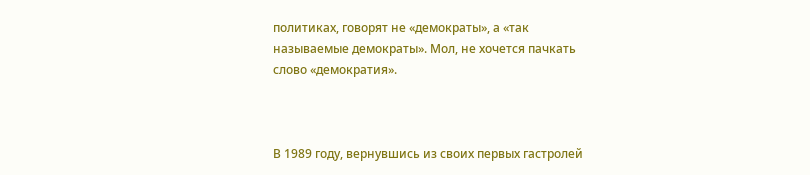политиках, говорят не «демократы», а «так называемые демократы». Мол, не хочется пачкать слово «демократия».



В 1989 году, вернувшись из своих первых гастролей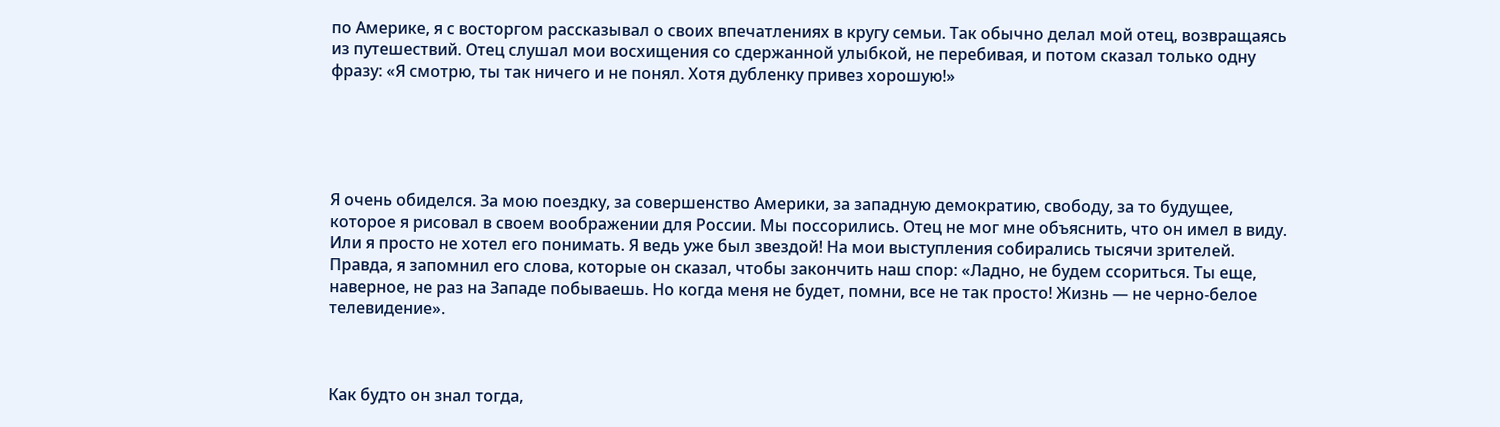по Америке, я с восторгом рассказывал о своих впечатлениях в кругу семьи. Так обычно делал мой отец, возвращаясь из путешествий. Отец слушал мои восхищения со сдержанной улыбкой, не перебивая, и потом сказал только одну фразу: «Я смотрю, ты так ничего и не понял. Хотя дубленку привез хорошую!»





Я очень обиделся. За мою поездку, за совершенство Америки, за западную демократию, свободу, за то будущее, которое я рисовал в своем воображении для России. Мы поссорились. Отец не мог мне объяснить, что он имел в виду. Или я просто не хотел его понимать. Я ведь уже был звездой! На мои выступления собирались тысячи зрителей. Правда, я запомнил его слова, которые он сказал, чтобы закончить наш спор: «Ладно, не будем ссориться. Ты еще, наверное, не раз на Западе побываешь. Но когда меня не будет, помни, все не так просто! Жизнь — не черно-белое телевидение».



Как будто он знал тогда,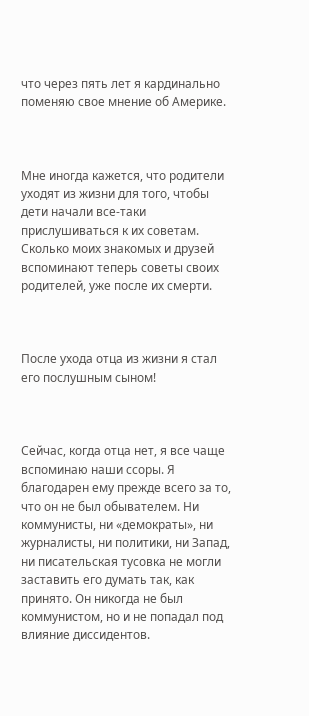что через пять лет я кардинально поменяю свое мнение об Америке.



Мне иногда кажется, что родители уходят из жизни для того, чтобы дети начали все-таки прислушиваться к их советам. Сколько моих знакомых и друзей вспоминают теперь советы своих родителей, уже после их смерти.



После ухода отца из жизни я стал его послушным сыном!



Сейчас, когда отца нет, я все чаще вспоминаю наши ссоры. Я благодарен ему прежде всего за то, что он не был обывателем. Ни коммунисты, ни «демократы», ни журналисты, ни политики, ни Запад, ни писательская тусовка не могли заставить его думать так, как принято. Он никогда не был коммунистом, но и не попадал под влияние диссидентов.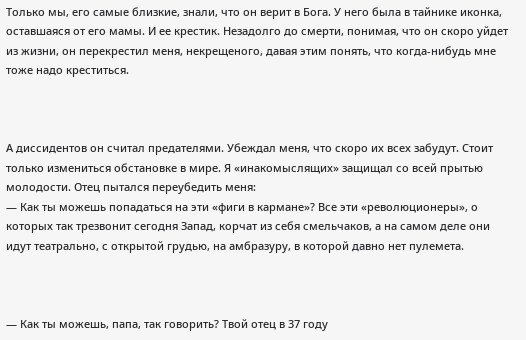Только мы, его самые близкие, знали, что он верит в Бога. У него была в тайнике иконка, оставшаяся от его мамы. И ее крестик. Незадолго до смерти, понимая, что он скоро уйдет из жизни, он перекрестил меня, некрещеного, давая этим понять, что когда-нибудь мне тоже надо креститься.



А диссидентов он считал предателями. Убеждал меня, что скоро их всех забудут. Стоит только измениться обстановке в мире. Я «инакомыслящих» защищал со всей прытью молодости. Отец пытался переубедить меня:
— Как ты можешь попадаться на эти «фиги в кармане»? Все эти «революционеры», о которых так трезвонит сегодня Запад, корчат из себя смельчаков, а на самом деле они идут театрально, с открытой грудью, на амбразуру, в которой давно нет пулемета.



— Как ты можешь, папа, так говорить? Твой отец в 37 году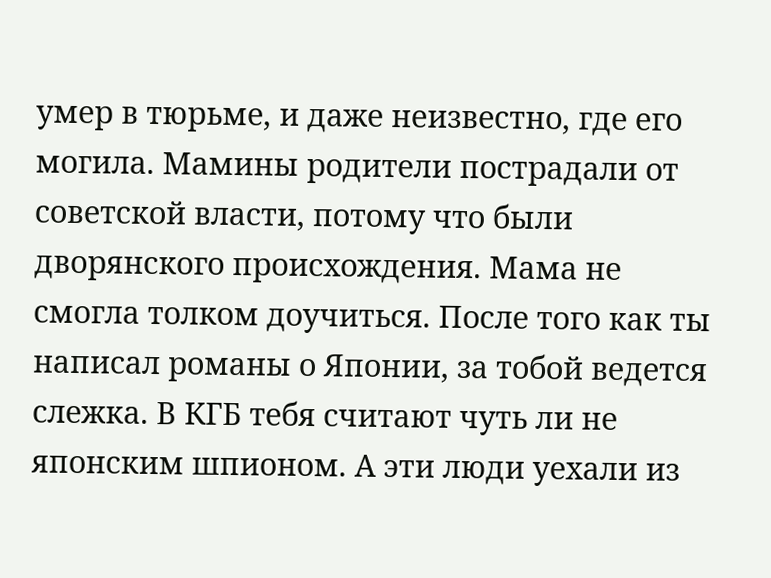умер в тюрьме, и даже неизвестно, где его могила. Мамины родители пострадали от советской власти, потому что были дворянского происхождения. Мама не смогла толком доучиться. После того как ты написал романы о Японии, за тобой ведется слежка. В КГБ тебя считают чуть ли не японским шпионом. А эти люди уехали из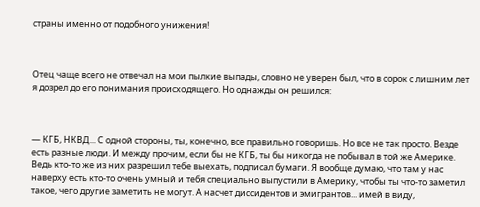страны именно от подобного унижения!



Отец чаще всего не отвечал на мои пылкие выпады, словно не уверен был, что в сорок с лишним лет я дозрел до его понимания происходящего. Но однажды он решился:



— КГБ, НКВД... С одной стороны, ты, конечно, все правильно говоришь. Но все не так просто. Везде есть разные люди. И между прочим, если бы не КГБ, ты бы никогда не побывал в той же Америке. Ведь кто-то же из них разрешил тебе выехать, подписал бумаги. Я вообще думаю, что там у нас наверху есть кто-то очень умный и тебя специально выпустили в Америку, чтобы ты что-то заметил такое, чего другие заметить не могут. А насчет диссидентов и эмигрантов... имей в виду,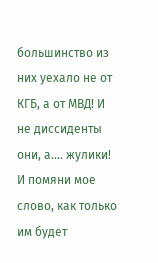большинство из них уехало не от КГБ, а от МВД! И не диссиденты они, а.… жулики! И помяни мое слово, как только им будет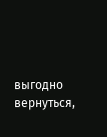выгодно вернуться,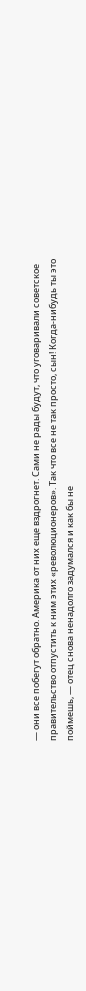— они все побегут обратно. Америка от них еще вздрогнет. Сами не рады будут, что уговаривали советское правительство отпустить к ним этих «революционеров». Так что все не так просто, сын! Когда-нибудь ты это поймешь, — отец снова ненадолго задумался и как бы не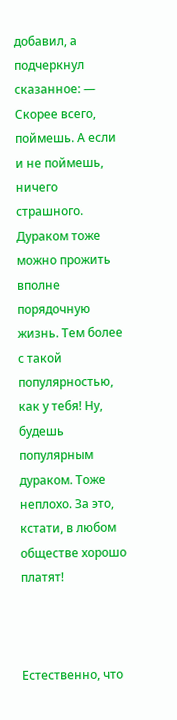добавил, а подчеркнул сказанное: — Скорее всего, поймешь. А если и не поймешь, ничего страшного. Дураком тоже можно прожить вполне порядочную жизнь. Тем более с такой популярностью, как у тебя! Ну, будешь популярным дураком. Тоже неплохо. За это, кстати, в любом обществе хорошо платят!



Естественно, что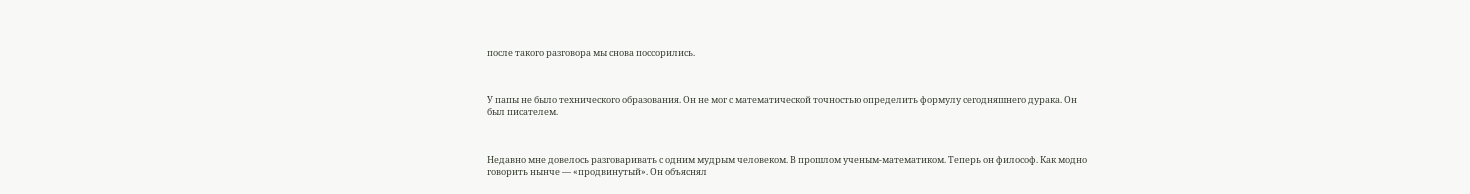после такого разговора мы снова поссорились.



У папы не было технического образования. Он не мог с математической точностью определить формулу сегодняшнего дурака. Он был писателем.



Недавно мне довелось разговаривать с одним мудрым человеком. В прошлом ученым-математиком. Теперь он философ. Как модно говорить нынче — «продвинутый». Он объяснял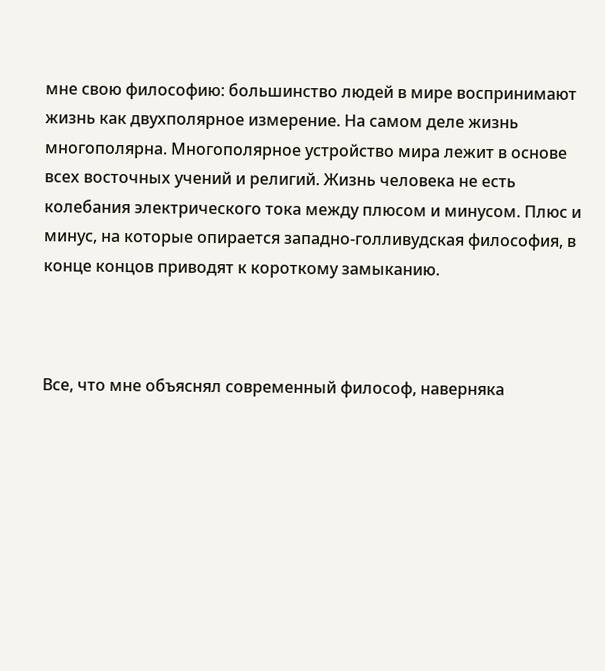мне свою философию: большинство людей в мире воспринимают жизнь как двухполярное измерение. На самом деле жизнь многополярна. Многополярное устройство мира лежит в основе всех восточных учений и религий. Жизнь человека не есть колебания электрического тока между плюсом и минусом. Плюс и минус, на которые опирается западно-голливудская философия, в конце концов приводят к короткому замыканию.



Все, что мне объяснял современный философ, наверняка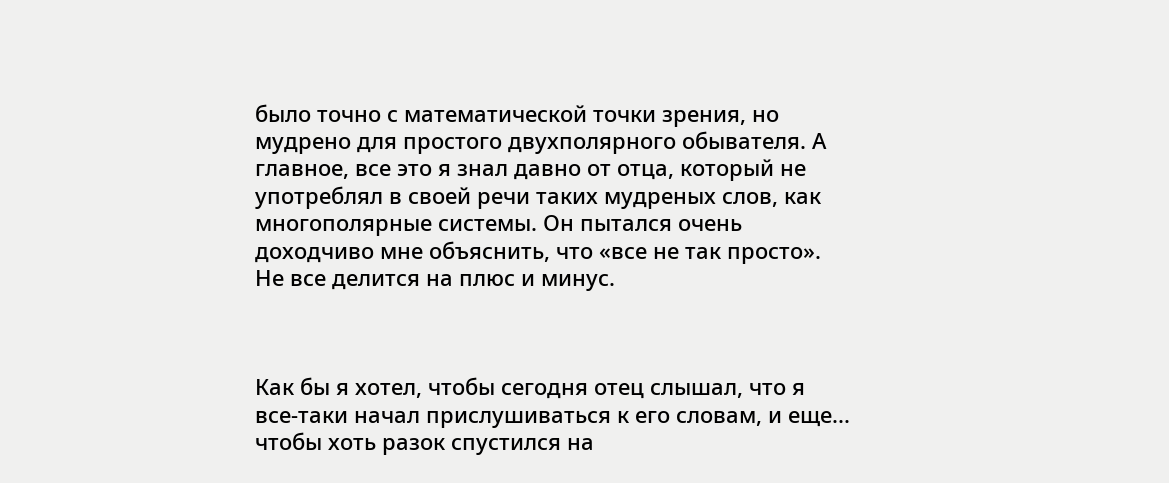было точно с математической точки зрения, но мудрено для простого двухполярного обывателя. А главное, все это я знал давно от отца, который не употреблял в своей речи таких мудреных слов, как многополярные системы. Он пытался очень доходчиво мне объяснить, что «все не так просто». Не все делится на плюс и минус.



Как бы я хотел, чтобы сегодня отец слышал, что я все-таки начал прислушиваться к его словам, и еще... чтобы хоть разок спустился на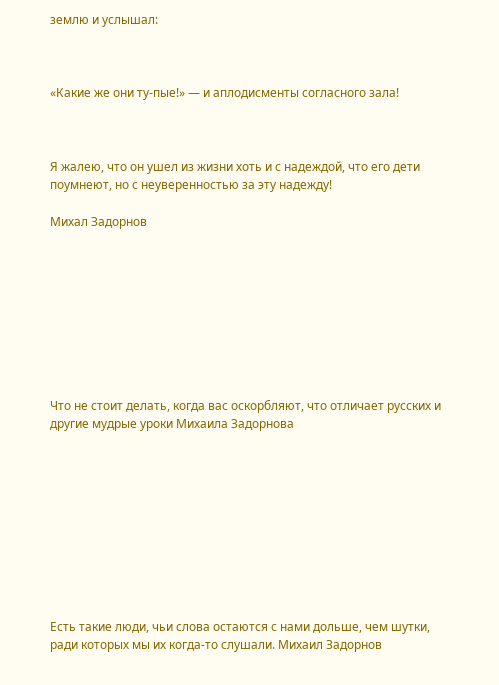землю и услышал:



«Какие же они ту-пые!» — и аплодисменты согласного зала!



Я жалею, что он ушел из жизни хоть и с надеждой, что его дети поумнеют, но с неуверенностью за эту надежду!

Михал Задорнов









Что не стоит делать, когда вас оскорбляют, что отличает русских и другие мудрые уроки Михаила Задорнова










Есть такие люди, чьи слова остаются с нами дольше, чем шутки, ради которых мы их когда-то слушали. Михаил Задорнов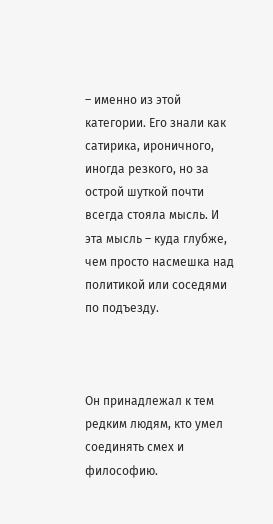– именно из этой категории. Его знали как сатирика, ироничного, иногда резкого, но за острой шуткой почти всегда стояла мысль. И эта мысль – куда глубже, чем просто насмешка над политикой или соседями по подъезду.



Он принадлежал к тем редким людям, кто умел соединять смех и философию.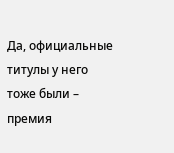Да, официальные титулы у него тоже были – премия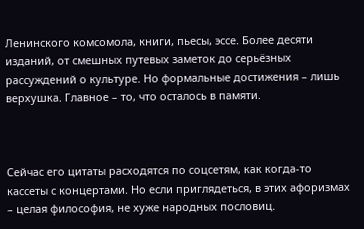Ленинского комсомола, книги, пьесы, эссе. Более десяти изданий, от смешных путевых заметок до серьёзных рассуждений о культуре. Но формальные достижения – лишь верхушка. Главное – то, что осталось в памяти.



Сейчас его цитаты расходятся по соцсетям, как когда-то кассеты с концертами. Но если приглядеться, в этих афоризмах – целая философия, не хуже народных пословиц.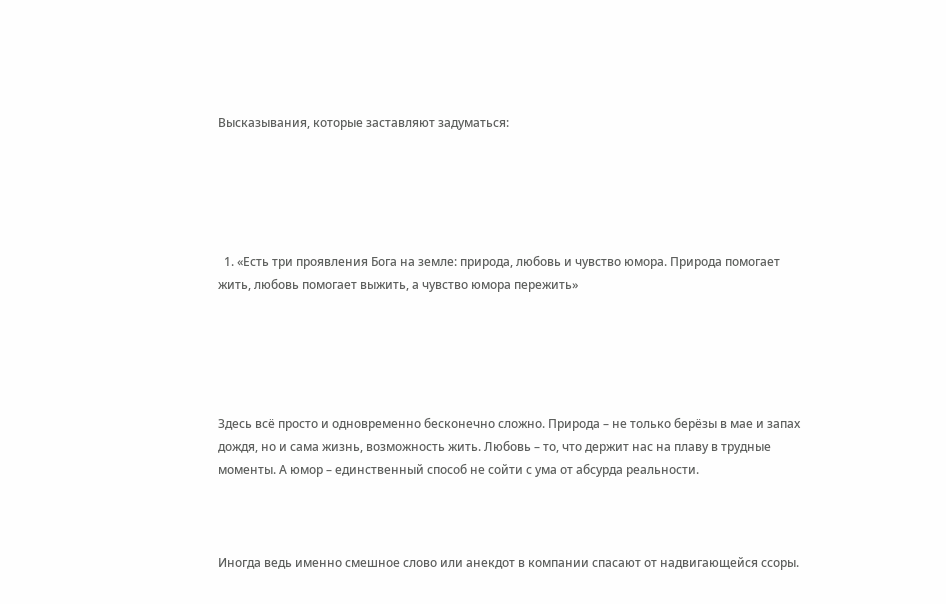Высказывания, которые заставляют задуматься:





  1. «Есть три проявления Бога на земле: природа, любовь и чувство юмора. Природа помогает жить, любовь помогает выжить, а чувство юмора пережить»





Здесь всё просто и одновременно бесконечно сложно. Природа – не только берёзы в мае и запах дождя, но и сама жизнь, возможность жить. Любовь – то, что держит нас на плаву в трудные моменты. А юмор – единственный способ не сойти с ума от абсурда реальности.



Иногда ведь именно смешное слово или анекдот в компании спасают от надвигающейся ссоры.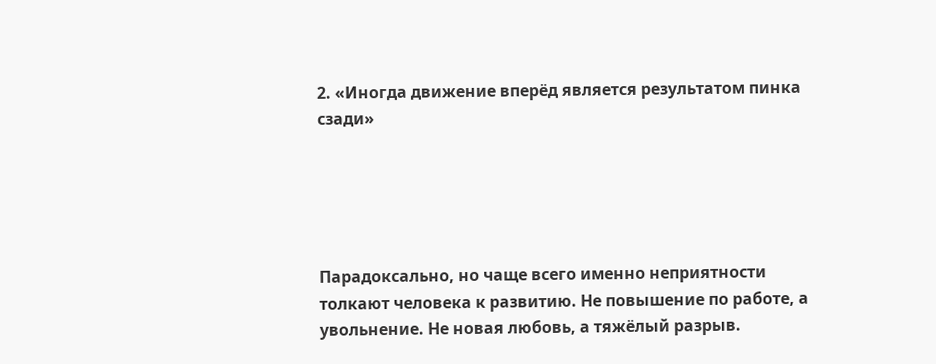2. «Иногда движение вперёд является результатом пинка сзади»





Парадоксально, но чаще всего именно неприятности толкают человека к развитию. Не повышение по работе, а увольнение. Не новая любовь, а тяжёлый разрыв.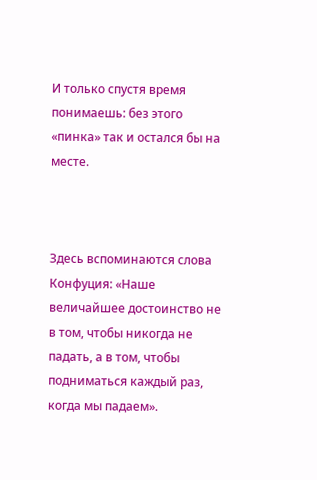И только спустя время понимаешь: без этого «пинка» так и остался бы на месте.



Здесь вспоминаются слова Конфуция: «Наше величайшее достоинство не в том, чтобы никогда не падать, а в том, чтобы подниматься каждый раз, когда мы падаем».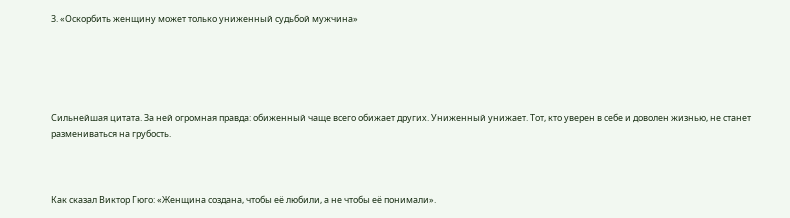3. «Оскорбить женщину может только униженный судьбой мужчина»





Сильнейшая цитата. За ней огромная правда: обиженный чаще всего обижает других. Униженный унижает. Тот, кто уверен в себе и доволен жизнью, не станет размениваться на грубость.



Как сказал Виктор Гюго: «Женщина создана, чтобы её любили, а не чтобы её понимали».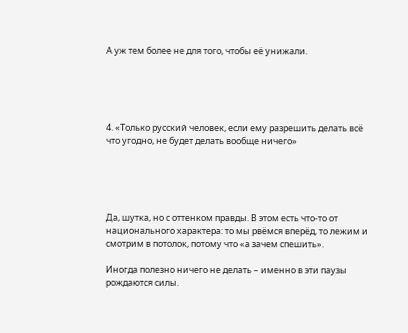А уж тем более не для того, чтобы её унижали.





4. «Только русский человек, если ему разрешить делать всё что угодно, не будет делать вообще ничего»





Да, шутка, но с оттенком правды. В этом есть что-то от национального характера: то мы рвёмся вперёд, то лежим и смотрим в потолок, потому что «а зачем спешить».

Иногда полезно ничего не делать – именно в эти паузы рождаются силы.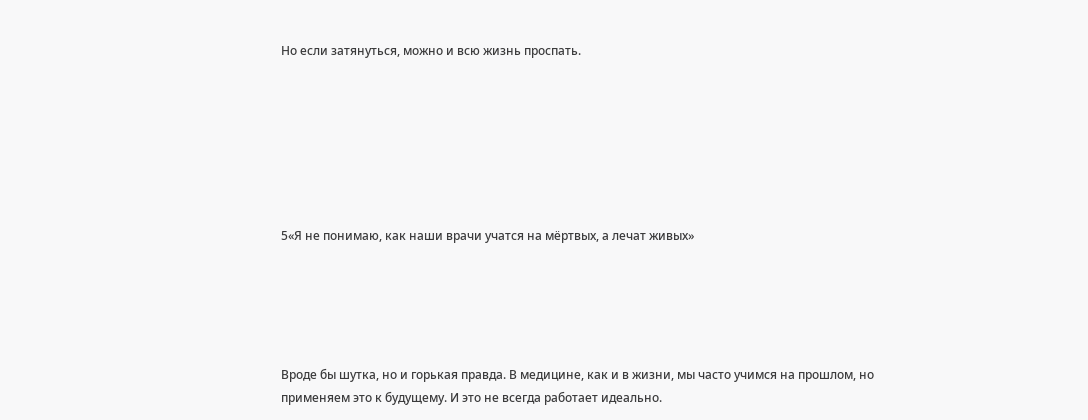Но если затянуться, можно и всю жизнь проспать.







5«Я не понимаю, как наши врачи учатся на мёртвых, а лечат живых»





Вроде бы шутка, но и горькая правда. В медицине, как и в жизни, мы часто учимся на прошлом, но применяем это к будущему. И это не всегда работает идеально.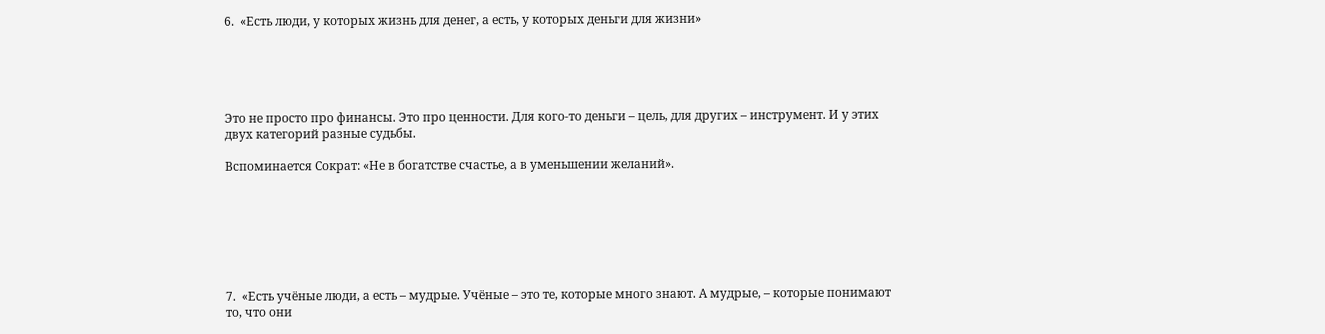6.  «Есть люди, у которых жизнь для денег, а есть, у которых деньги для жизни»





Это не просто про финансы. Это про ценности. Для кого-то деньги – цель, для других – инструмент. И у этих двух категорий разные судьбы.

Вспоминается Сократ: «Не в богатстве счастье, а в уменьшении желаний».







7.  «Есть учёные люди, а есть – мудрые. Учёные – это те, которые много знают. А мудрые, – которые понимают то, что они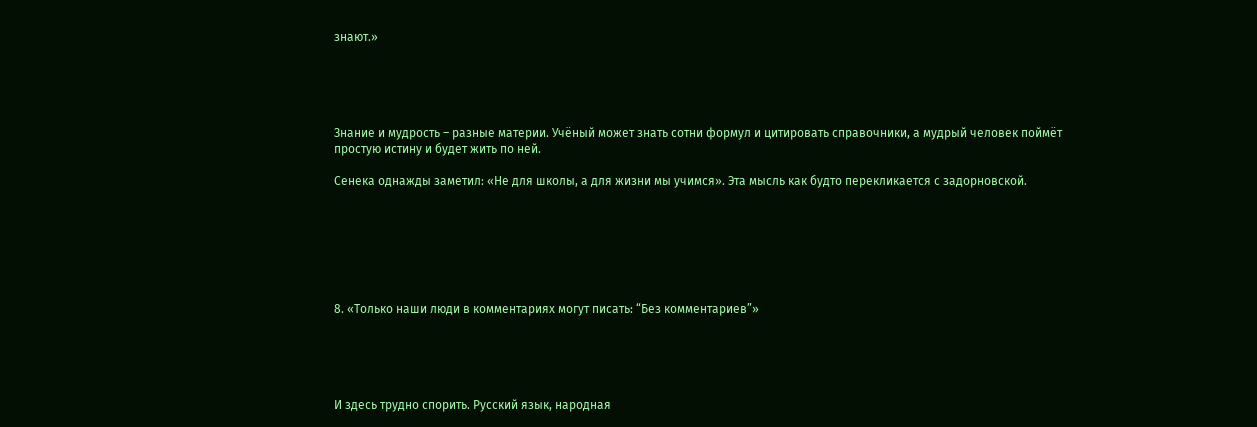знают.»





Знание и мудрость – разные материи. Учёный может знать сотни формул и цитировать справочники, а мудрый человек поймёт простую истину и будет жить по ней.

Сенека однажды заметил: «Не для школы, а для жизни мы учимся». Эта мысль как будто перекликается с задорновской.







8. «Только наши люди в комментариях могут писать: “Без комментариев”»





И здесь трудно спорить. Русский язык, народная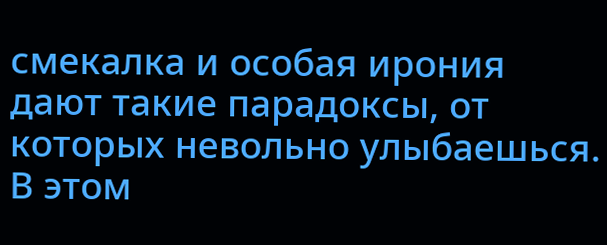смекалка и особая ирония дают такие парадоксы, от которых невольно улыбаешься. В этом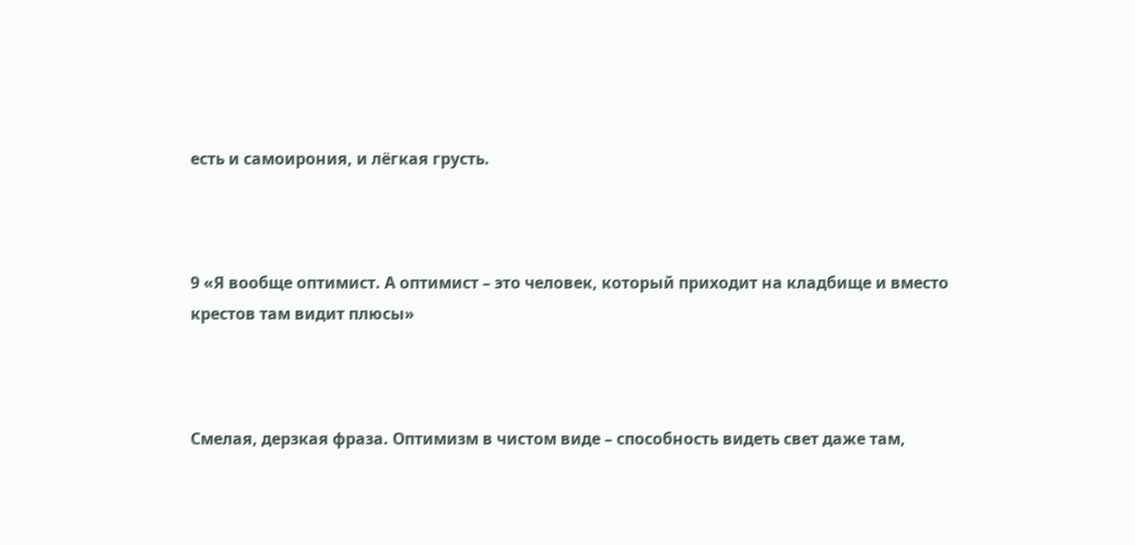есть и самоирония, и лёгкая грусть.



9 «Я вообще оптимист. А оптимист – это человек, который приходит на кладбище и вместо крестов там видит плюсы»



Смелая, дерзкая фраза. Оптимизм в чистом виде – способность видеть свет даже там,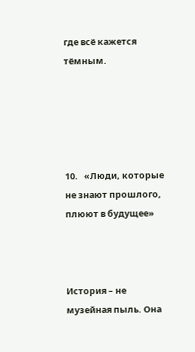где всё кажется тёмным.





10.   «Люди, которые не знают прошлого, плюют в будущее»



История – не музейная пыль. Она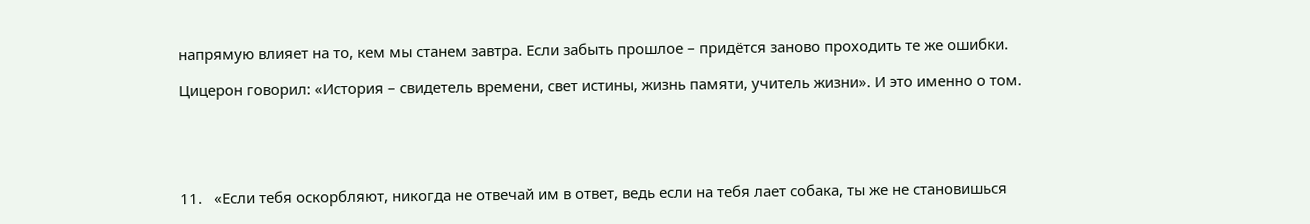напрямую влияет на то, кем мы станем завтра. Если забыть прошлое – придётся заново проходить те же ошибки.

Цицерон говорил: «История – свидетель времени, свет истины, жизнь памяти, учитель жизни». И это именно о том.





11.   «Если тебя оскорбляют, никогда не отвечай им в ответ, ведь если на тебя лает собака, ты же не становишься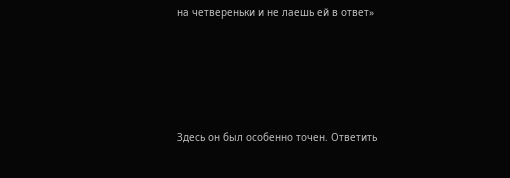на четвереньки и не лаешь ей в ответ»





Здесь он был особенно точен. Ответить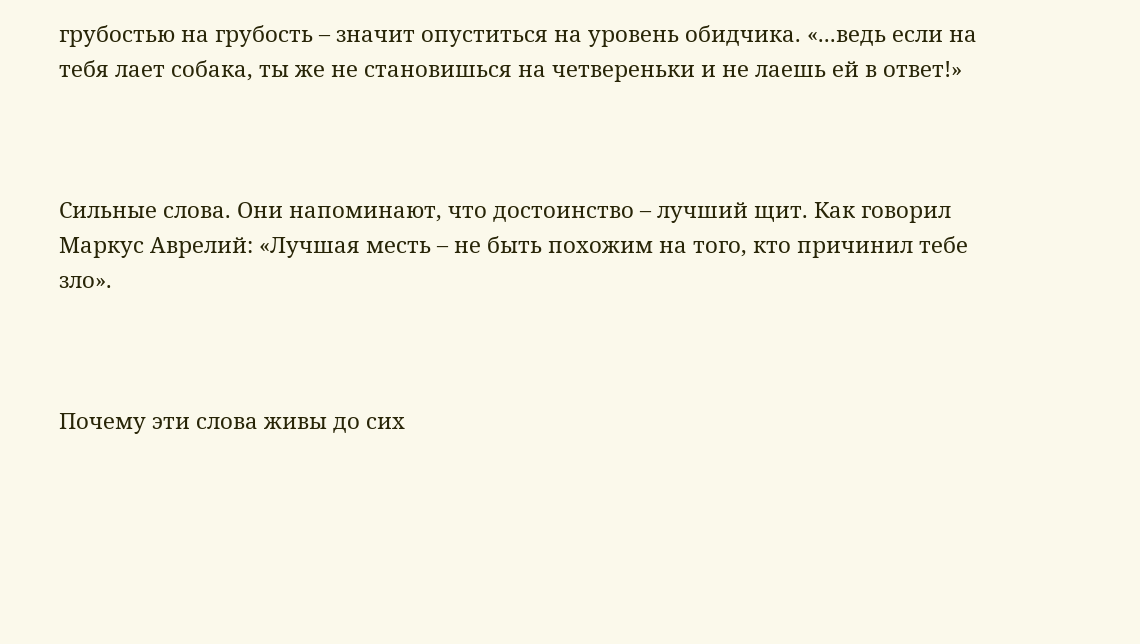грубостью на грубость – значит опуститься на уровень обидчика. «...ведь если на тебя лает собака, ты же не становишься на четвереньки и не лаешь ей в ответ!»



Сильные слова. Они напоминают, что достоинство – лучший щит. Как говорил Маркус Аврелий: «Лучшая месть – не быть похожим на того, кто причинил тебе зло».



Почему эти слова живы до сих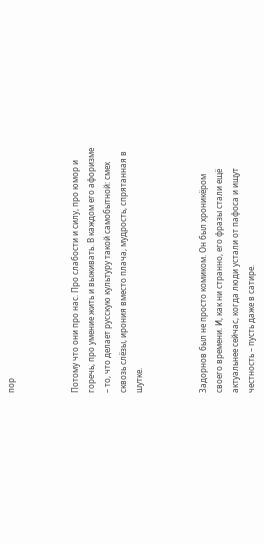пор



Потому что они про нас. Про слабости и силу, про юмор и горечь, про умение жить и выживать. В каждом его афоризме – то, что делает русскую культуру такой самобытной: смех сквозь слёзы, ирония вместо плача, мудрость, спрятанная в шутке.



Задорнов был не просто комиком. Он был хроникёром своего времени. И, как ни странно, его фразы стали ещё актуальнее сейчас, когда люди устали от пафоса и ищут честность – пусть даже в сатире.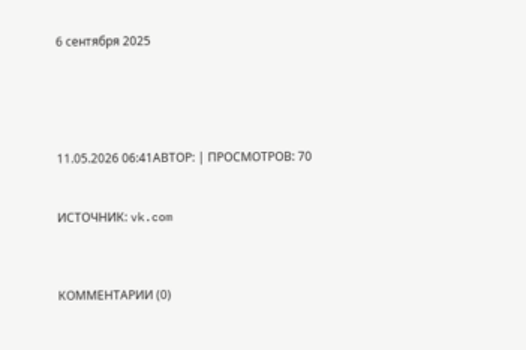6 сентября 2025





11.05.2026 06:41АВТОР: | ПРОСМОТРОВ: 70


ИСТОЧНИК: vk.com



КОММЕНТАРИИ (0)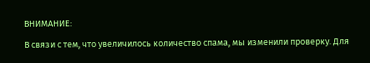ВНИМАНИЕ:

В связи с тем, что увеличилось количество спама, мы изменили проверку. Для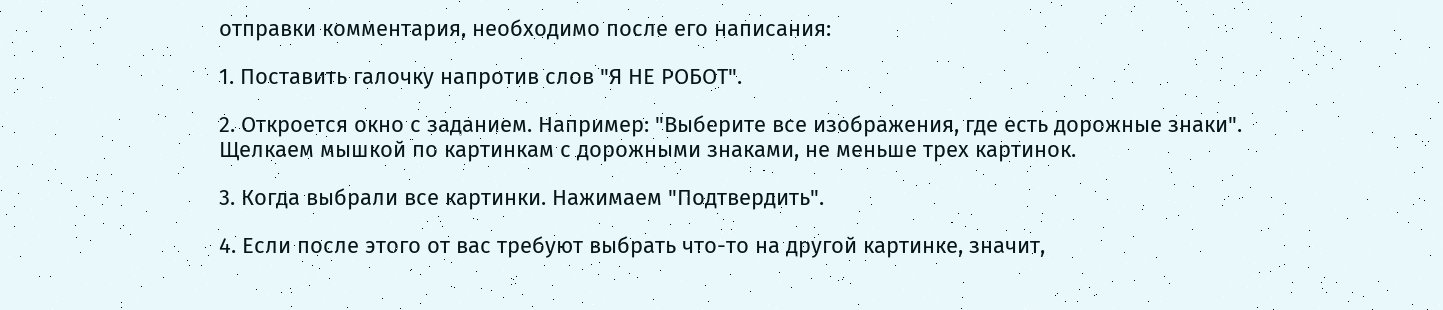отправки комментария, необходимо после его написания:

1. Поставить галочку напротив слов "Я НЕ РОБОТ".

2. Откроется окно с заданием. Например: "Выберите все изображения, где есть дорожные знаки". Щелкаем мышкой по картинкам с дорожными знаками, не меньше трех картинок.

3. Когда выбрали все картинки. Нажимаем "Подтвердить".

4. Если после этого от вас требуют выбрать что-то на другой картинке, значит,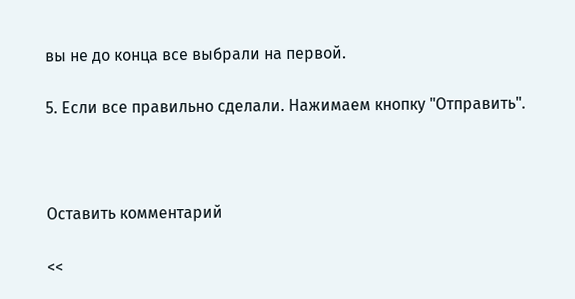вы не до конца все выбрали на первой.

5. Если все правильно сделали. Нажимаем кнопку "Отправить".



Оставить комментарий

<<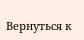Вернуться к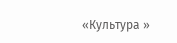«Культура »